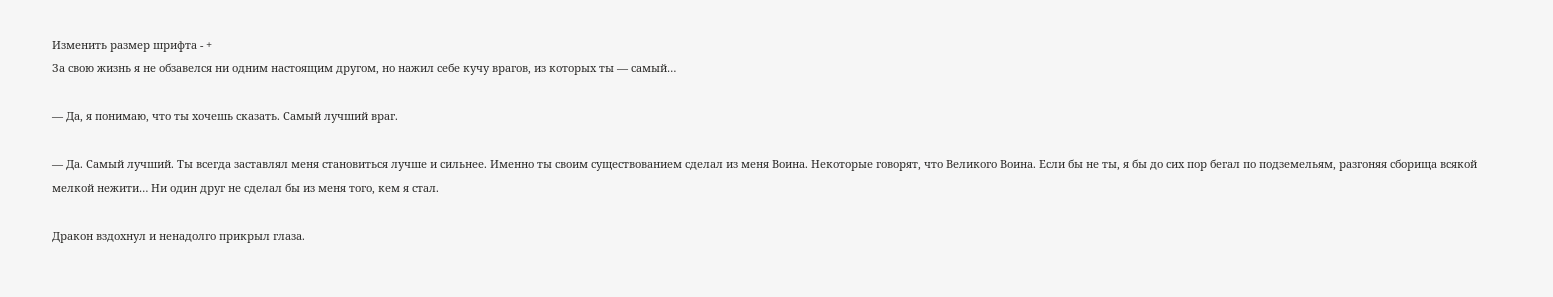Изменить размер шрифта - +
За свою жизнь я не обзавелся ни одним настоящим другом, но нажил себе кучу врагов, из которых ты — самый…

— Да, я понимаю, что ты хочешь сказать. Самый лучший враг.

— Да. Самый лучший. Ты всегда заставлял меня становиться лучше и сильнее. Именно ты своим существованием сделал из меня Воина. Некоторые говорят, что Великого Воина. Если бы не ты, я бы до сих пор бегал по подземельям, разгоняя сборища всякой мелкой нежити… Ни один друг не сделал бы из меня того, кем я стал.

Дракон вздохнул и ненадолго прикрыл глаза.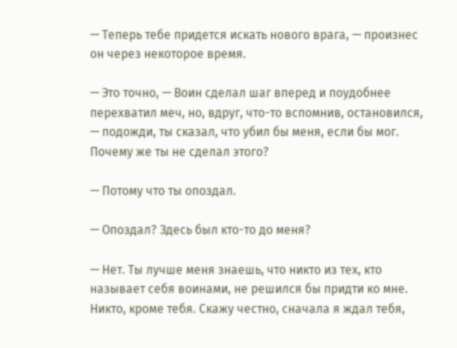— Теперь тебе придется искать нового врага, — произнес он через некоторое время.

— Это точно, — Воин сделал шаг вперед и поудобнее перехватил меч, но, вдруг, что-то вспомнив, остановился, — подожди, ты сказал, что убил бы меня, если бы мог. Почему же ты не сделал этого?

— Потому что ты опоздал.

— Опоздал? Здесь был кто-то до меня?

— Нет. Ты лучше меня знаешь, что никто из тех, кто называет себя воинами, не решился бы придти ко мне. Никто, кроме тебя. Скажу честно, сначала я ждал тебя,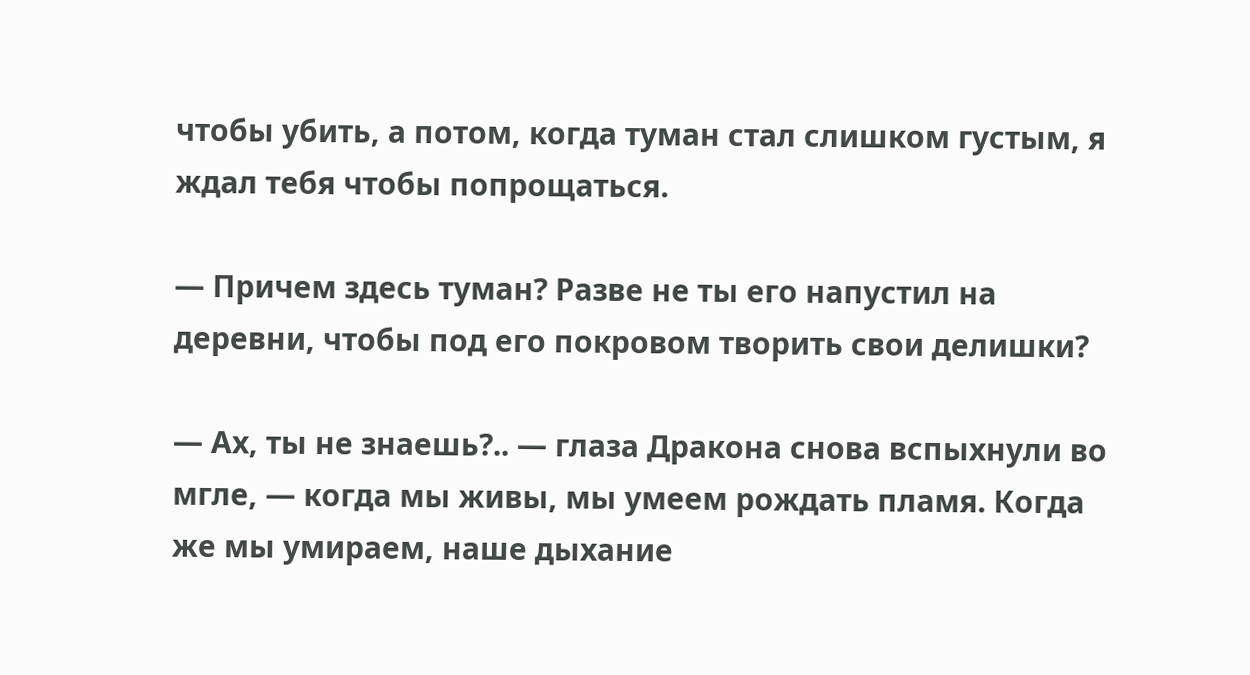чтобы убить, а потом, когда туман стал слишком густым, я ждал тебя чтобы попрощаться.

— Причем здесь туман? Разве не ты его напустил на деревни, чтобы под его покровом творить свои делишки?

— Ах, ты не знаешь?.. — глаза Дракона снова вспыхнули во мгле, — когда мы живы, мы умеем рождать пламя. Когда же мы умираем, наше дыхание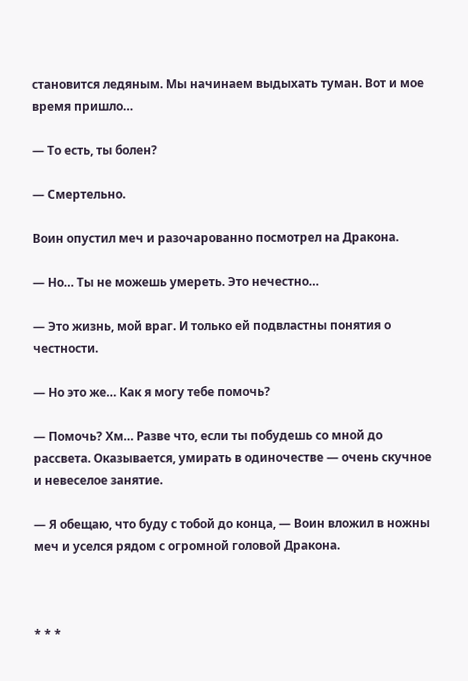становится ледяным. Мы начинаем выдыхать туман. Вот и мое время пришло…

— То есть, ты болен?

— Смертельно.

Воин опустил меч и разочарованно посмотрел на Дракона.

— Но… Ты не можешь умереть. Это нечестно…

— Это жизнь, мой враг. И только ей подвластны понятия о честности.

— Но это же… Как я могу тебе помочь?

— Помочь? Хм… Разве что, если ты побудешь со мной до рассвета. Оказывается, умирать в одиночестве — очень скучное и невеселое занятие.

— Я обещаю, что буду с тобой до конца, — Воин вложил в ножны меч и уселся рядом с огромной головой Дракона.



* * *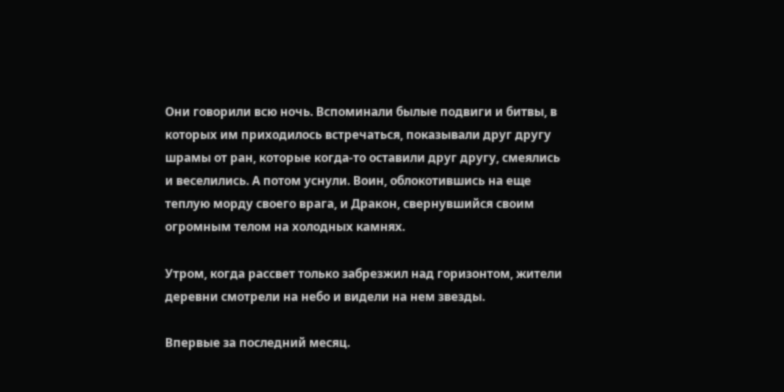Они говорили всю ночь. Вспоминали былые подвиги и битвы, в которых им приходилось встречаться, показывали друг другу шрамы от ран, которые когда-то оставили друг другу, смеялись и веселились. А потом уснули. Воин, облокотившись на еще теплую морду своего врага, и Дракон, свернувшийся своим огромным телом на холодных камнях.

Утром, когда рассвет только забрезжил над горизонтом, жители деревни смотрели на небо и видели на нем звезды.

Впервые за последний месяц.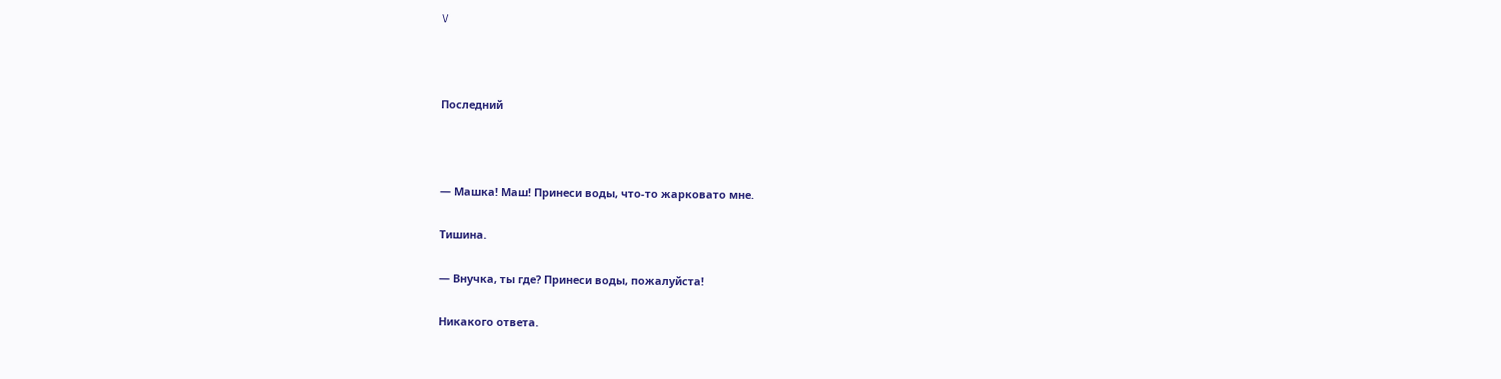V



Последний



— Машка! Маш! Принеси воды, что-то жарковато мне.

Тишина.

— Внучка, ты где? Принеси воды, пожалуйста!

Никакого ответа.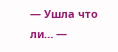— Ушла что ли… —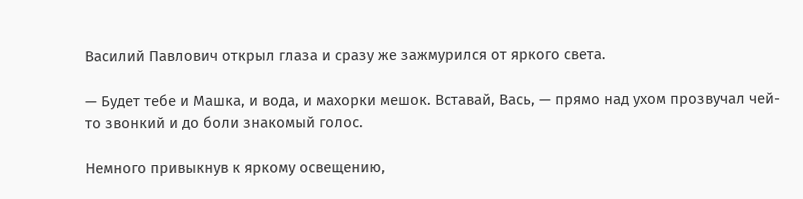Василий Павлович открыл глаза и сразу же зажмурился от яркого света.

— Будет тебе и Машка, и вода, и махорки мешок. Вставай, Вась, — прямо над ухом прозвучал чей-то звонкий и до боли знакомый голос.

Немного привыкнув к яркому освещению,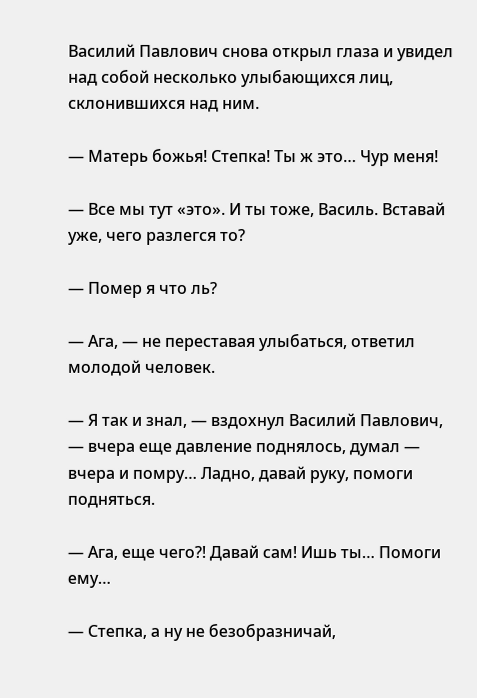Василий Павлович снова открыл глаза и увидел над собой несколько улыбающихся лиц, склонившихся над ним.

— Матерь божья! Степка! Ты ж это… Чур меня!

— Все мы тут «это». И ты тоже, Василь. Вставай уже, чего разлегся то?

— Помер я что ль?

— Ага, — не переставая улыбаться, ответил молодой человек.

— Я так и знал, — вздохнул Василий Павлович, — вчера еще давление поднялось, думал — вчера и помру… Ладно, давай руку, помоги подняться.

— Ага, еще чего?! Давай сам! Ишь ты… Помоги ему…

— Степка, а ну не безобразничай,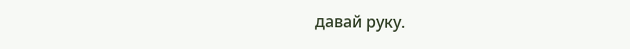давай руку.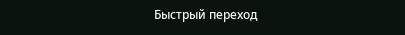Быстрый переход